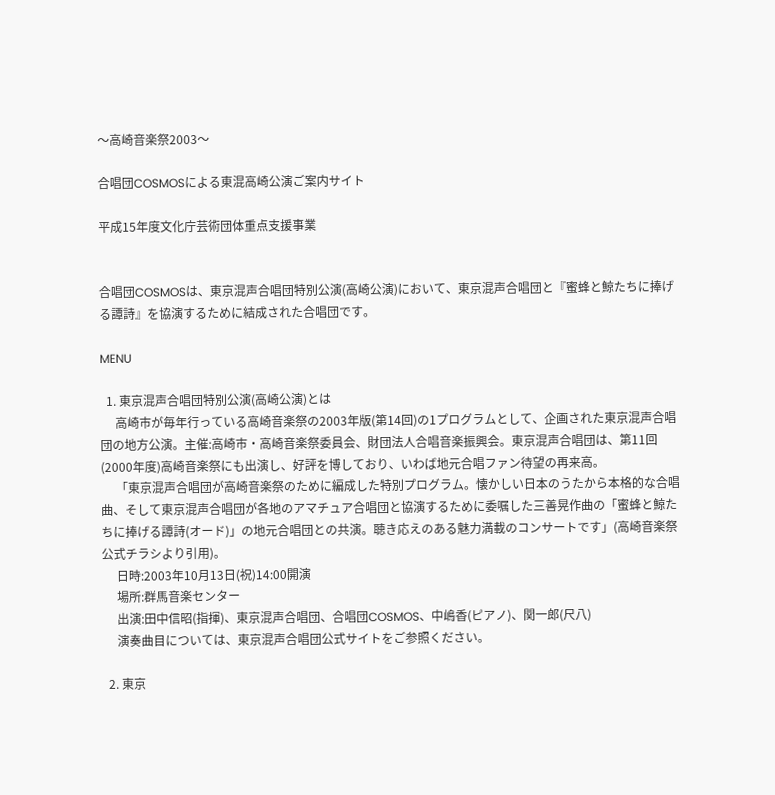〜高崎音楽祭2003〜

合唱団COSMOSによる東混高崎公演ご案内サイト

平成15年度文化庁芸術団体重点支援事業


合唱団COSMOSは、東京混声合唱団特別公演(高崎公演)において、東京混声合唱団と『蜜蜂と鯨たちに捧げる譚詩』を協演するために結成された合唱団です。

MENU

  1. 東京混声合唱団特別公演(高崎公演)とは
     高崎市が毎年行っている高崎音楽祭の2003年版(第14回)の1プログラムとして、企画された東京混声合唱団の地方公演。主催:高崎市・高崎音楽祭委員会、財団法人合唱音楽振興会。東京混声合唱団は、第11回(2000年度)高崎音楽祭にも出演し、好評を博しており、いわば地元合唱ファン待望の再来高。
     「東京混声合唱団が高崎音楽祭のために編成した特別プログラム。懐かしい日本のうたから本格的な合唱曲、そして東京混声合唱団が各地のアマチュア合唱団と協演するために委嘱した三善晃作曲の「蜜蜂と鯨たちに捧げる譚詩(オード)」の地元合唱団との共演。聴き応えのある魅力満載のコンサートです」(高崎音楽祭公式チラシより引用)。
     日時:2003年10月13日(祝)14:00開演
     場所:群馬音楽センター
     出演:田中信昭(指揮)、東京混声合唱団、合唱団COSMOS、中嶋香(ピアノ)、関一郎(尺八)
     演奏曲目については、東京混声合唱団公式サイトをご参照ください。

  2. 東京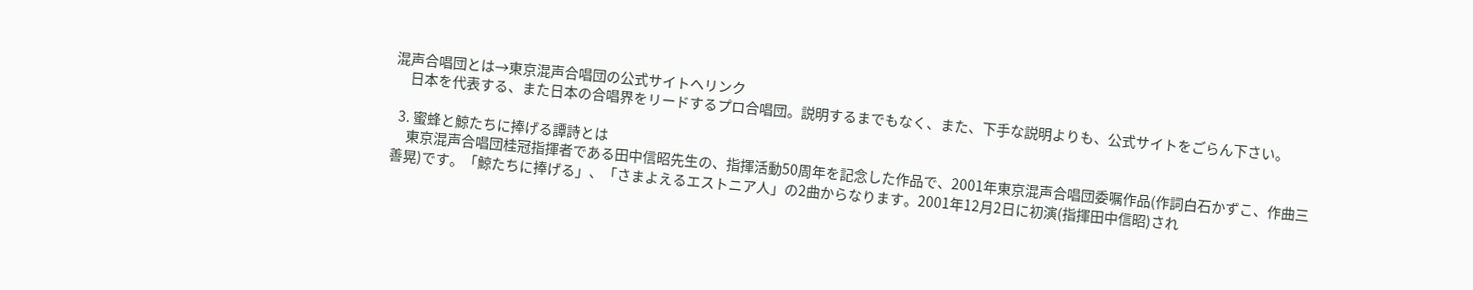混声合唱団とは→東京混声合唱団の公式サイトヘリンク
     日本を代表する、また日本の合唱界をリードするプロ合唱団。説明するまでもなく、また、下手な説明よりも、公式サイトをごらん下さい。

  3. 蜜蜂と鯨たちに捧げる譚詩とは
     東京混声合唱団桂冠指揮者である田中信昭先生の、指揮活動50周年を記念した作品で、2001年東京混声合唱団委嘱作品(作詞白石かずこ、作曲三善晃)です。「鯨たちに捧げる」、「さまよえるエストニア人」の2曲からなります。2001年12月2日に初演(指揮田中信昭)され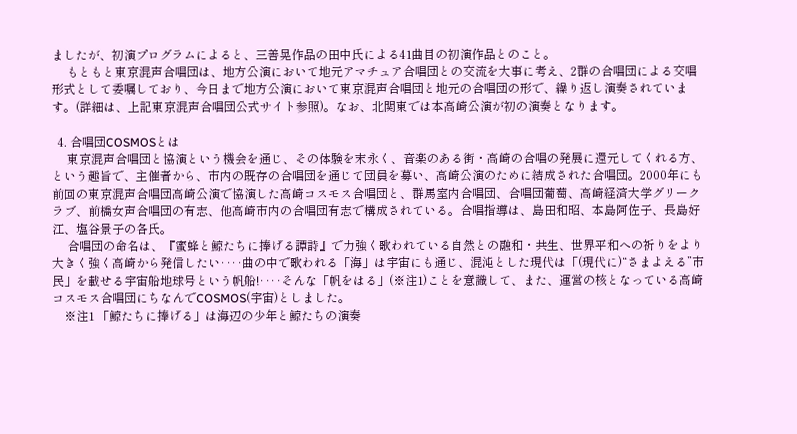ましたが、初演プログラムによると、三善晃作品の田中氏による41曲目の初演作品とのこと。
     もともと東京混声合唱団は、地方公演において地元アマチュア合唱団との交流を大事に考え、2群の合唱団による交唱形式として委嘱しており、今日まで地方公演において東京混声合唱団と地元の合唱団の形で、繰り返し演奏されています。(詳細は、上記東京混声合唱団公式サイト参照)。なお、北関東では本高崎公演が初の演奏となります。

  4. 合唱団COSMOSとは
     東京混声合唱団と協演という機会を通じ、その体験を末永く、音楽のある街・高崎の合唱の発展に還元してくれる方、という趣旨で、主催者から、市内の既存の合唱団を通じて団員を募い、高崎公演のために結成された合唱団。2000年にも前回の東京混声合唱団高崎公演で協演した高崎コスモス合唱団と、群馬室内合唱団、合唱団葡萄、高崎経済大学グリークラブ、前橋女声合唱団の有志、他高崎市内の合唱団有志で構成されている。合唱指導は、島田和昭、本島阿佐子、長島好江、塩谷景子の各氏。
     合唱団の命名は、『蜜蜂と鯨たちに捧げる譚詩』で力強く歌われている自然との融和・共生、世界平和への祈りをより大きく強く高崎から発信したい‥‥曲の中で歌われる「海」は宇宙にも通じ、混沌とした現代は「(現代に)“さまよえる”市民」を載せる宇宙船地球号という帆船!‥‥そんな「帆をはる」(※注1)ことを意識して、また、運営の核となっている高崎コスモス合唱団にちなんでCOSMOS(宇宙)としました。
    ※注1 「鯨たちに捧げる」は海辺の少年と鯨たちの演奏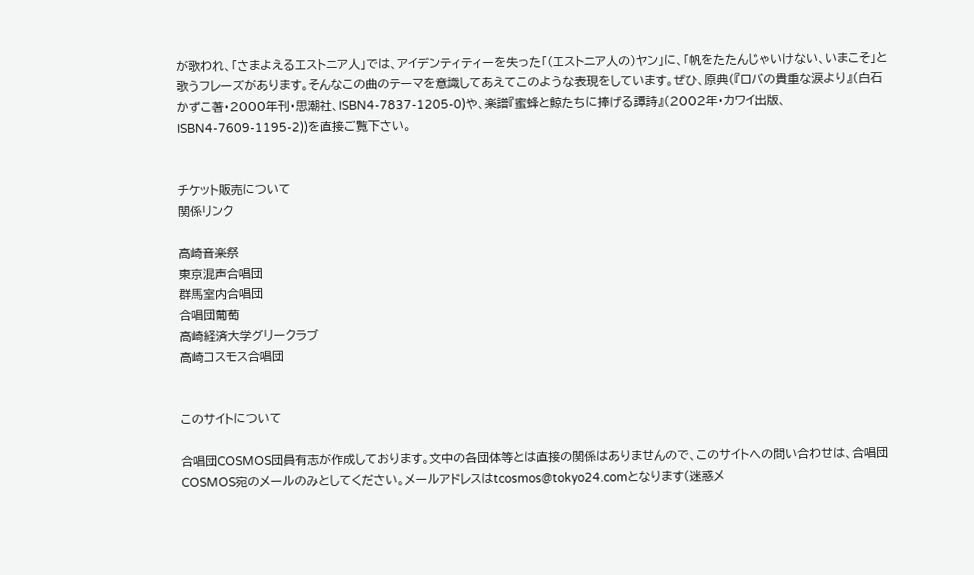が歌われ、「さまよえるエストニア人」では、アイデンティティーを失った「(エストニア人の)ヤン」に、「帆をたたんじゃいけない、いまこそ」と歌うフレーズがあります。そんなこの曲のテーマを意識してあえてこのような表現をしています。ぜひ、原典(『ロバの貴重な涙より』(白石かずこ著・2000年刊・思潮社、ISBN4-7837-1205-0)や、楽譜『蜜蜂と鯨たちに捧げる譚詩』(2002年・カワイ出版、ISBN4-7609-1195-2))を直接ご覧下さい。


チケット販売について
関係リンク

高崎音楽祭
東京混声合唱団
群馬室内合唱団
合唱団葡萄
高崎経済大学グリークラブ
高崎コスモス合唱団


このサイトについて

合唱団COSMOS団員有志が作成しております。文中の各団体等とは直接の関係はありませんので、このサイトへの問い合わせは、合唱団COSMOS宛のメールのみとしてください。メールアドレスはtcosmos@tokyo24.comとなります(迷惑メ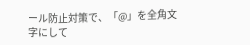ール防止対策で、「@」を全角文字にして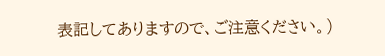表記してありますので、ご注意ください。)